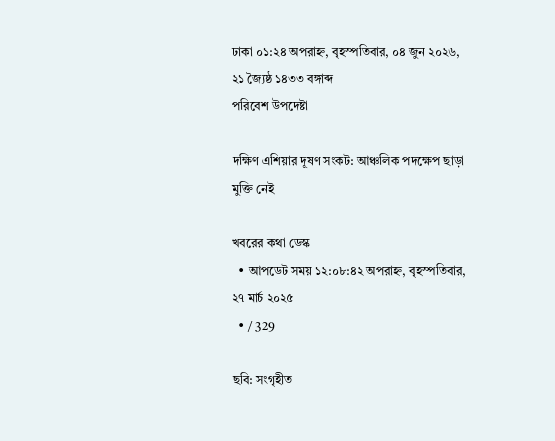ঢাকা ০১:২৪ অপরাহ্ন, বৃহস্পতিবার, ০৪ জুন ২০২৬, ২১ জ্যৈষ্ঠ ১৪৩৩ বঙ্গাব্দ
পরিবেশ উপদেষ্টা

দক্ষিণ এশিয়ার দূষণ সংকট: আঞ্চলিক পদক্ষেপ ছাড়া মুক্তি নেই

খবরের কথা ডেস্ক
  • আপডেট সময় ১২:০৮:৪২ অপরাহ্ন, বৃহস্পতিবার, ২৭ মার্চ ২০২৫
  • / 329

ছবি: সংগৃহীত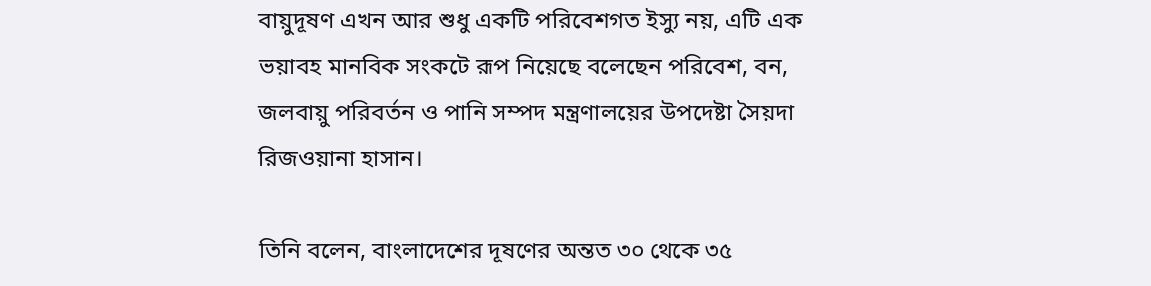বায়ুদূষণ এখন আর শুধু একটি পরিবেশগত ইস্যু নয়, এটি এক ভয়াবহ মানবিক সংকটে রূপ নিয়েছে বলেছেন পরিবেশ, বন, জলবায়ু পরিবর্তন ও পানি সম্পদ মন্ত্রণালয়ের উপদেষ্টা সৈয়দা রিজওয়ানা হাসান।

তিনি বলেন, বাংলাদেশের দূষণের অন্তত ৩০ থেকে ৩৫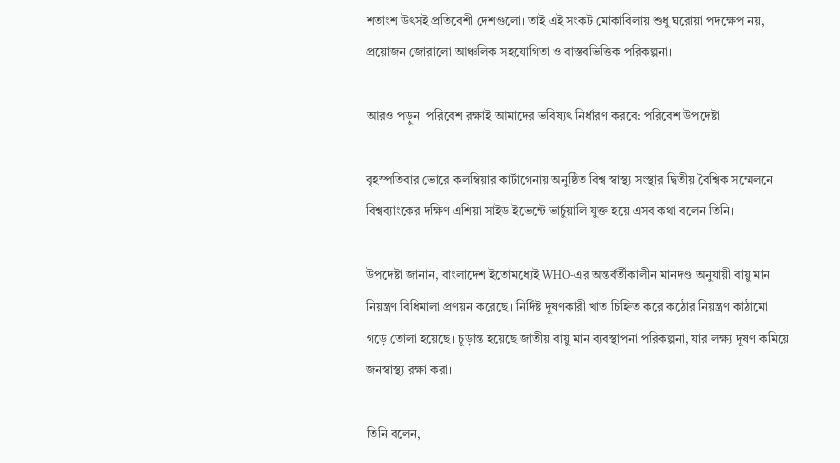শতাংশ উৎসই প্রতিবেশী দেশগুলো। তাই এই সংকট মোকাবিলায় শুধু ঘরোয়া পদক্ষেপ নয়, প্রয়োজন জোরালো আঞ্চলিক সহযোগিতা ও বাস্তবভিত্তিক পরিকল্পনা।

আরও পড়ুন  পরিবেশ রক্ষাই আমাদের ভবিষ্যৎ নির্ধারণ করবে: পরিবেশ উপদেষ্টা

বৃহস্পতিবার ভোরে কলম্বিয়ার কার্টাগেনায় অনুষ্ঠিত বিশ্ব স্বাস্থ্য সংস্থার দ্বিতীয় বৈশ্বিক সম্মেলনে বিশ্বব্যাংকের দক্ষিণ এশিয়া সাইড ইভেন্টে ভার্চুয়ালি যুক্ত হয়ে এসব কথা বলেন তিনি।

উপদেষ্টা জানান, বাংলাদেশ ইতোমধ্যেই WHO-এর অন্তর্বর্তীকালীন মানদণ্ড অনুযায়ী বায়ু মান নিয়ন্ত্রণ বিধিমালা প্রণয়ন করেছে। নির্দিষ্ট দূষণকারী খাত চিহ্নিত করে কঠোর নিয়ন্ত্রণ কাঠামো গড়ে তোলা হয়েছে। চূড়ান্ত হয়েছে জাতীয় বায়ু মান ব্যবস্থাপনা পরিকল্পনা, যার লক্ষ্য দূষণ কমিয়ে জনস্বাস্থ্য রক্ষা করা।

তিনি বলেন,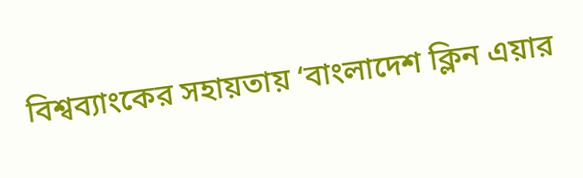বিশ্বব্যাংকের সহায়তায় ‘বাংলাদেশ ক্লিন এয়ার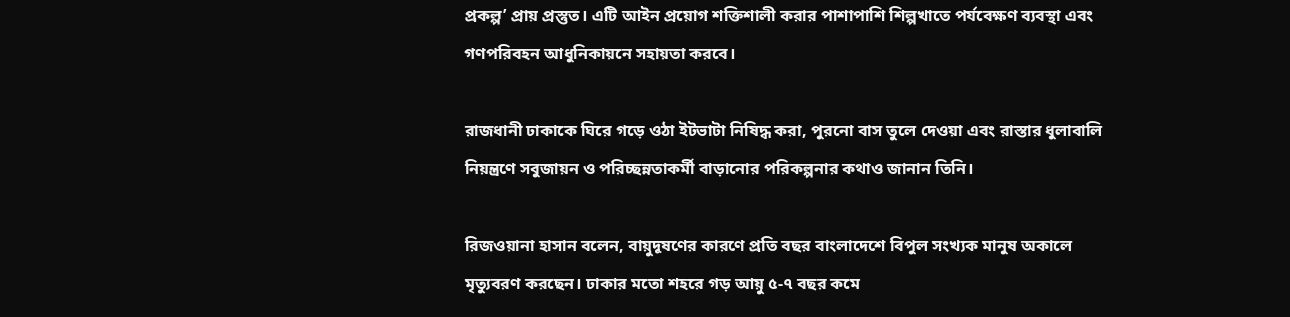প্রকল্প’ প্রায় প্রস্তুত। এটি আইন প্রয়োগ শক্তিশালী করার পাশাপাশি শিল্পখাতে পর্যবেক্ষণ ব্যবস্থা এবং গণপরিবহন আধুনিকায়নে সহায়তা করবে।

রাজধানী ঢাকাকে ঘিরে গড়ে ওঠা ইটভাটা নিষিদ্ধ করা, পুরনো বাস তুলে দেওয়া এবং রাস্তার ধুলাবালি নিয়ন্ত্রণে সবুজায়ন ও পরিচ্ছন্নতাকর্মী বাড়ানোর পরিকল্পনার কথাও জানান তিনি।

রিজওয়ানা হাসান বলেন, বায়ুদূষণের কারণে প্রতি বছর বাংলাদেশে বিপুল সংখ্যক মানুষ অকালে মৃত্যুবরণ করছেন। ঢাকার মতো শহরে গড় আয়ু ৫-৭ বছর কমে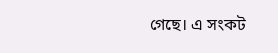গেছে। এ সংকট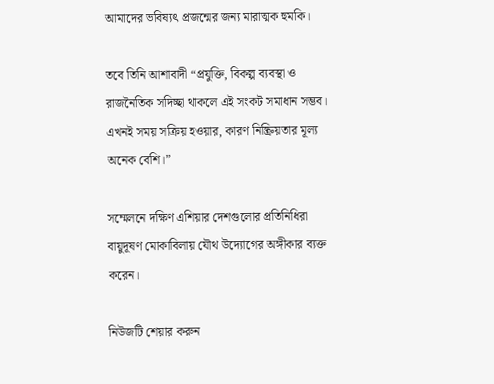আমাদের ভবিষ্যৎ প্রজন্মের জন্য মারাত্মক হুমকি।

তবে তিনি আশাবাদী “প্রযুক্তি, বিকল্প ব্যবস্থা ও রাজনৈতিক সদিচ্ছা থাকলে এই সংকট সমাধান সম্ভব। এখনই সময় সক্রিয় হওয়ার, কারণ নিষ্ক্রিয়তার মূল্য অনেক বেশি।”

সম্মেলনে দক্ষিণ এশিয়ার দেশগুলোর প্রতিনিধিরা বায়ুদূষণ মোকাবিলায় যৌথ উদ্যোগের অঙ্গীকার ব্যক্ত করেন।

নিউজটি শেয়ার করুন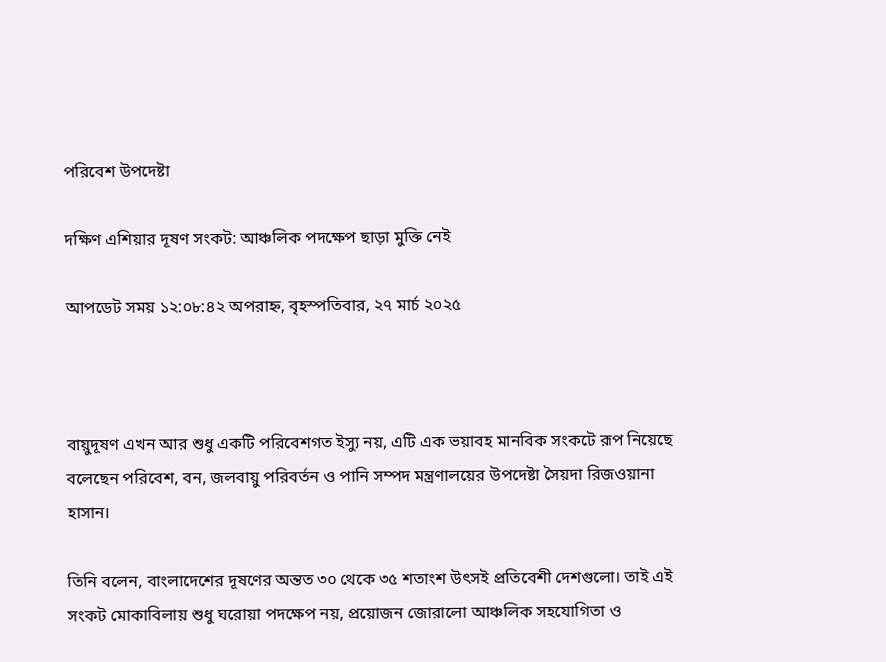পরিবেশ উপদেষ্টা

দক্ষিণ এশিয়ার দূষণ সংকট: আঞ্চলিক পদক্ষেপ ছাড়া মুক্তি নেই

আপডেট সময় ১২:০৮:৪২ অপরাহ্ন, বৃহস্পতিবার, ২৭ মার্চ ২০২৫



বায়ুদূষণ এখন আর শুধু একটি পরিবেশগত ইস্যু নয়, এটি এক ভয়াবহ মানবিক সংকটে রূপ নিয়েছে বলেছেন পরিবেশ, বন, জলবায়ু পরিবর্তন ও পানি সম্পদ মন্ত্রণালয়ের উপদেষ্টা সৈয়দা রিজওয়ানা হাসান।

তিনি বলেন, বাংলাদেশের দূষণের অন্তত ৩০ থেকে ৩৫ শতাংশ উৎসই প্রতিবেশী দেশগুলো। তাই এই সংকট মোকাবিলায় শুধু ঘরোয়া পদক্ষেপ নয়, প্রয়োজন জোরালো আঞ্চলিক সহযোগিতা ও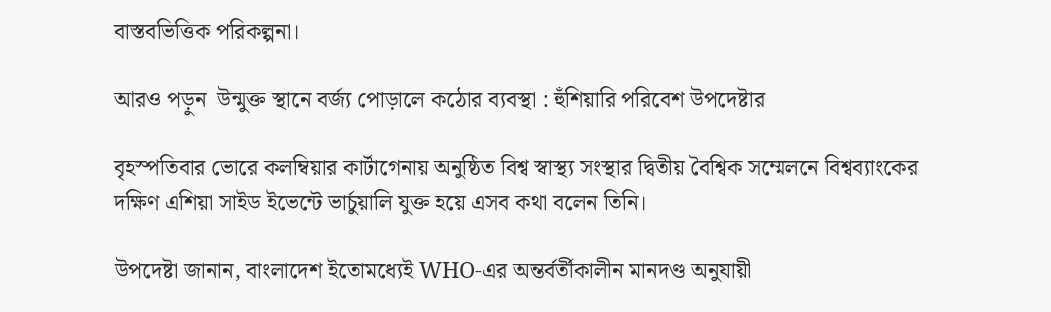বাস্তবভিত্তিক পরিকল্পনা।

আরও পড়ুন  উন্মুক্ত স্থানে বর্জ্য পোড়ালে কঠোর ব্যবস্থা : হুঁশিয়ারি পরিবেশ উপদেষ্টার

বৃহস্পতিবার ভোরে কলম্বিয়ার কার্টাগেনায় অনুষ্ঠিত বিশ্ব স্বাস্থ্য সংস্থার দ্বিতীয় বৈশ্বিক সম্মেলনে বিশ্বব্যাংকের দক্ষিণ এশিয়া সাইড ইভেন্টে ভার্চুয়ালি যুক্ত হয়ে এসব কথা বলেন তিনি।

উপদেষ্টা জানান, বাংলাদেশ ইতোমধ্যেই WHO-এর অন্তর্বর্তীকালীন মানদণ্ড অনুযায়ী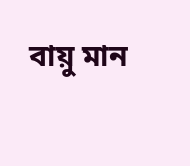বায়ু মান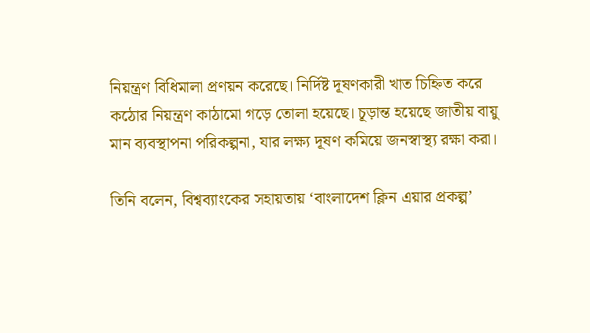নিয়ন্ত্রণ বিধিমালা প্রণয়ন করেছে। নির্দিষ্ট দূষণকারী খাত চিহ্নিত করে কঠোর নিয়ন্ত্রণ কাঠামো গড়ে তোলা হয়েছে। চূড়ান্ত হয়েছে জাতীয় বায়ু মান ব্যবস্থাপনা পরিকল্পনা, যার লক্ষ্য দূষণ কমিয়ে জনস্বাস্থ্য রক্ষা করা।

তিনি বলেন, বিশ্বব্যাংকের সহায়তায় ‘বাংলাদেশ ক্লিন এয়ার প্রকল্প’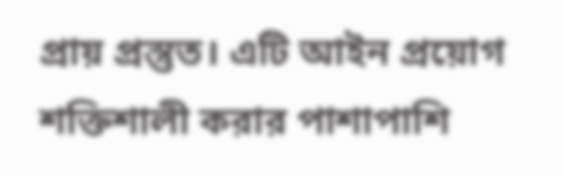প্রায় প্রস্তুত। এটি আইন প্রয়োগ শক্তিশালী করার পাশাপাশি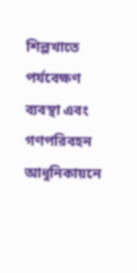শিল্পখাতে পর্যবেক্ষণ ব্যবস্থা এবং গণপরিবহন আধুনিকায়নে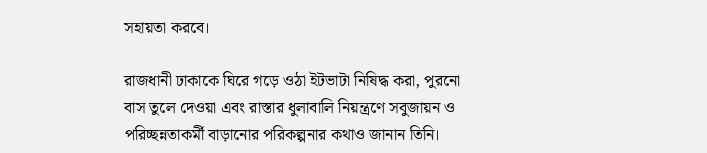সহায়তা করবে।

রাজধানী ঢাকাকে ঘিরে গড়ে ওঠা ইটভাটা নিষিদ্ধ করা, পুরনো বাস তুলে দেওয়া এবং রাস্তার ধুলাবালি নিয়ন্ত্রণে সবুজায়ন ও পরিচ্ছন্নতাকর্মী বাড়ানোর পরিকল্পনার কথাও জানান তিনি।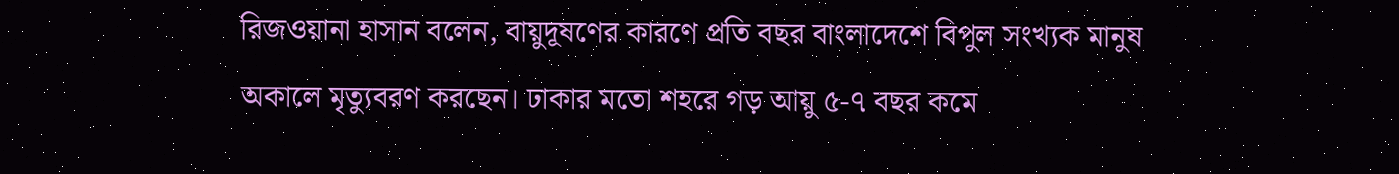রিজওয়ানা হাসান বলেন, বায়ুদূষণের কারণে প্রতি বছর বাংলাদেশে বিপুল সংখ্যক মানুষ অকালে মৃত্যুবরণ করছেন। ঢাকার মতো শহরে গড় আয়ু ৫-৭ বছর কমে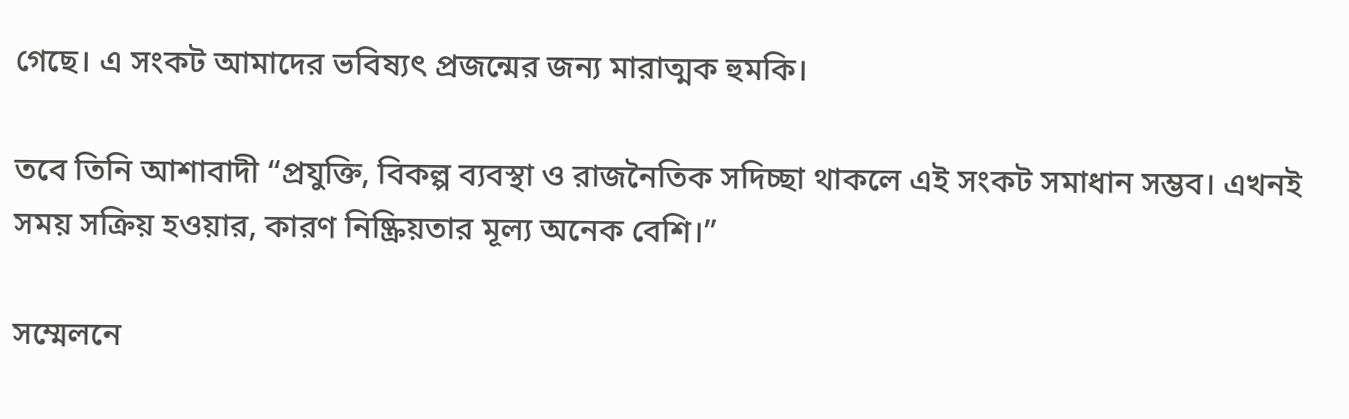গেছে। এ সংকট আমাদের ভবিষ্যৎ প্রজন্মের জন্য মারাত্মক হুমকি।

তবে তিনি আশাবাদী “প্রযুক্তি, বিকল্প ব্যবস্থা ও রাজনৈতিক সদিচ্ছা থাকলে এই সংকট সমাধান সম্ভব। এখনই সময় সক্রিয় হওয়ার, কারণ নিষ্ক্রিয়তার মূল্য অনেক বেশি।”

সম্মেলনে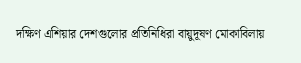দক্ষিণ এশিয়ার দেশগুলোর প্রতিনিধিরা বায়ুদূষণ মোকাবিলায়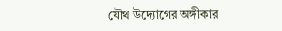যৌথ উদ্যোগের অঙ্গীকার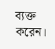ব্যক্ত করেন।